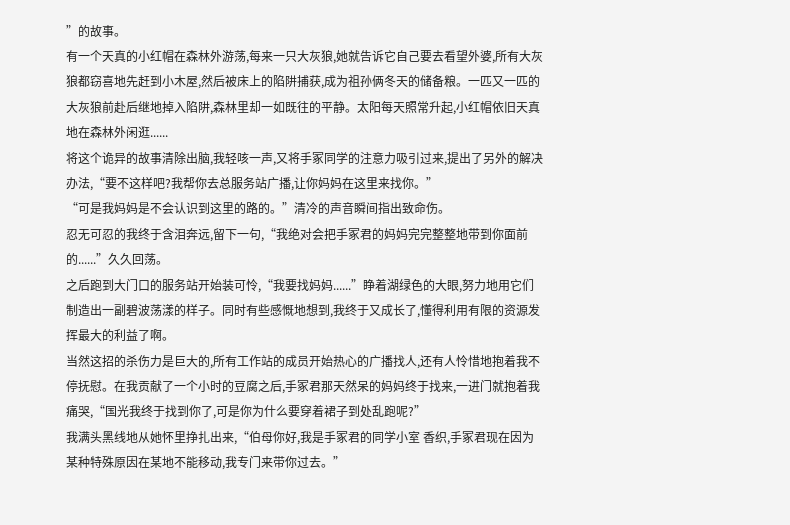”的故事。
有一个天真的小红帽在森林外游荡,每来一只大灰狼,她就告诉它自己要去看望外婆,所有大灰狼都窃喜地先赶到小木屋,然后被床上的陷阱捕获,成为祖孙俩冬天的储备粮。一匹又一匹的大灰狼前赴后继地掉入陷阱,森林里却一如既往的平静。太阳每天照常升起,小红帽依旧天真地在森林外闲逛......
将这个诡异的故事清除出脑,我轻咳一声,又将手冢同学的注意力吸引过来,提出了另外的解决办法,“要不这样吧?我帮你去总服务站广播,让你妈妈在这里来找你。”
“可是我妈妈是不会认识到这里的路的。”清冷的声音瞬间指出致命伤。
忍无可忍的我终于含泪奔远,留下一句,“我绝对会把手冢君的妈妈完完整整地带到你面前的......”久久回荡。
之后跑到大门口的服务站开始装可怜,“我要找妈妈......”睁着湖绿色的大眼,努力地用它们制造出一副碧波荡漾的样子。同时有些感慨地想到,我终于又成长了,懂得利用有限的资源发挥最大的利益了啊。
当然这招的杀伤力是巨大的,所有工作站的成员开始热心的广播找人,还有人怜惜地抱着我不停抚慰。在我贡献了一个小时的豆腐之后,手冢君那天然呆的妈妈终于找来,一进门就抱着我痛哭,“国光我终于找到你了,可是你为什么要穿着裙子到处乱跑呢?”
我满头黑线地从她怀里挣扎出来,“伯母你好,我是手冢君的同学小室 香织,手冢君现在因为某种特殊原因在某地不能移动,我专门来带你过去。”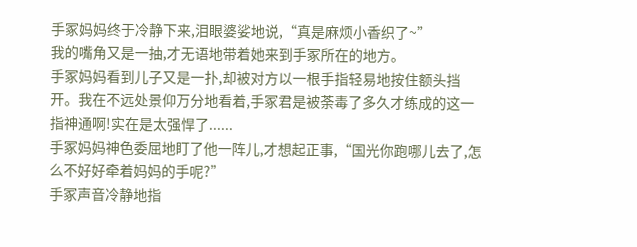手冢妈妈终于冷静下来,泪眼婆娑地说,“真是麻烦小香织了~”
我的嘴角又是一抽,才无语地带着她来到手冢所在的地方。
手冢妈妈看到儿子又是一扑,却被对方以一根手指轻易地按住额头挡开。我在不远处景仰万分地看着,手冢君是被荼毒了多久才练成的这一指神通啊!实在是太强悍了......
手冢妈妈神色委屈地盯了他一阵儿,才想起正事,“国光你跑哪儿去了,怎么不好好牵着妈妈的手呢?”
手冢声音冷静地指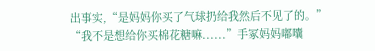出事实,“是妈妈你买了气球扔给我然后不见了的。”
“我不是想给你买棉花糖嘛......”手冢妈妈嘟囔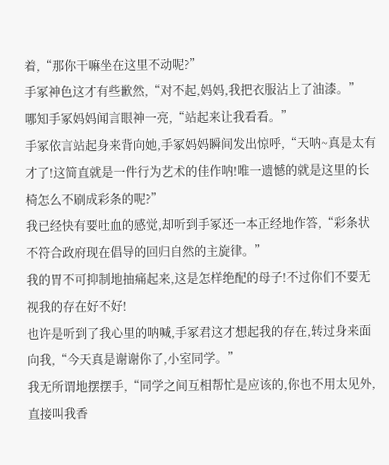着,“那你干嘛坐在这里不动呢?”
手冢神色这才有些歉然,“对不起,妈妈,我把衣服沾上了油漆。”
哪知手冢妈妈闻言眼神一亮,“站起来让我看看。”
手冢依言站起身来背向她,手冢妈妈瞬间发出惊呼,“天呐~真是太有才了!这简直就是一件行为艺术的佳作呐!唯一遗憾的就是这里的长椅怎么不刷成彩条的呢?”
我已经快有要吐血的感觉,却听到手冢还一本正经地作答,“彩条状不符合政府现在倡导的回归自然的主旋律。”
我的胃不可抑制地抽痛起来,这是怎样绝配的母子!不过你们不要无视我的存在好不好!
也许是听到了我心里的呐喊,手冢君这才想起我的存在,转过身来面向我,“今天真是谢谢你了,小室同学。”
我无所谓地摆摆手,“同学之间互相帮忙是应该的,你也不用太见外,直接叫我香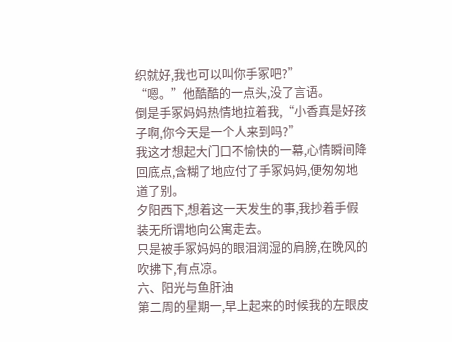织就好,我也可以叫你手冢吧?”
“嗯。”他酷酷的一点头,没了言语。
倒是手冢妈妈热情地拉着我,“小香真是好孩子啊,你今天是一个人来到吗?”
我这才想起大门口不愉快的一幕,心情瞬间降回底点,含糊了地应付了手冢妈妈,便匆匆地道了别。
夕阳西下,想着这一天发生的事,我抄着手假装无所谓地向公寓走去。
只是被手冢妈妈的眼泪润湿的肩膀,在晚风的吹拂下,有点凉。
六、阳光与鱼肝油
第二周的星期一,早上起来的时候我的左眼皮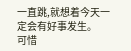一直跳,就想着今天一定会有好事发生。
可惜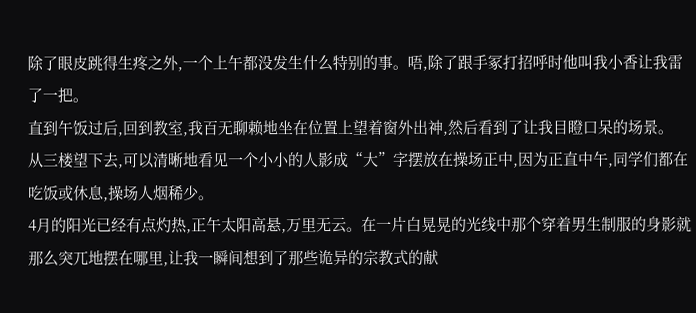除了眼皮跳得生疼之外,一个上午都没发生什么特别的事。唔,除了跟手冢打招呼时他叫我小香让我雷了一把。
直到午饭过后,回到教室,我百无聊赖地坐在位置上望着窗外出神,然后看到了让我目瞪口呆的场景。
从三楼望下去,可以清晰地看见一个小小的人影成“大”字摆放在操场正中,因为正直中午,同学们都在吃饭或休息,操场人烟稀少。
4月的阳光已经有点灼热,正午太阳高悬,万里无云。在一片白晃晃的光线中那个穿着男生制服的身影就那么突兀地摆在哪里,让我一瞬间想到了那些诡异的宗教式的献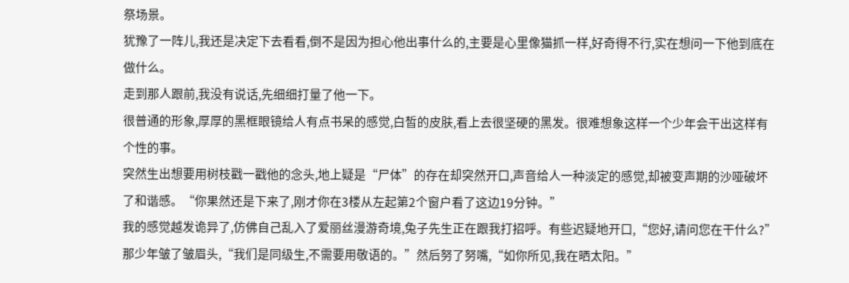祭场景。
犹豫了一阵儿,我还是决定下去看看,倒不是因为担心他出事什么的,主要是心里像猫抓一样,好奇得不行,实在想问一下他到底在做什么。
走到那人跟前,我没有说话,先细细打量了他一下。
很普通的形象,厚厚的黑框眼镜给人有点书呆的感觉,白皙的皮肤,看上去很坚硬的黑发。很难想象这样一个少年会干出这样有个性的事。
突然生出想要用树枝戳一戳他的念头,地上疑是“尸体”的存在却突然开口,声音给人一种淡定的感觉,却被变声期的沙哑破坏了和谐感。“你果然还是下来了,刚才你在3楼从左起第2个窗户看了这边19分钟。”
我的感觉越发诡异了,仿佛自己乱入了爱丽丝漫游奇境,兔子先生正在跟我打招呼。有些迟疑地开口,“您好,请问您在干什么?”
那少年皱了皱眉头,“我们是同级生,不需要用敬语的。”然后努了努嘴,“如你所见,我在晒太阳。”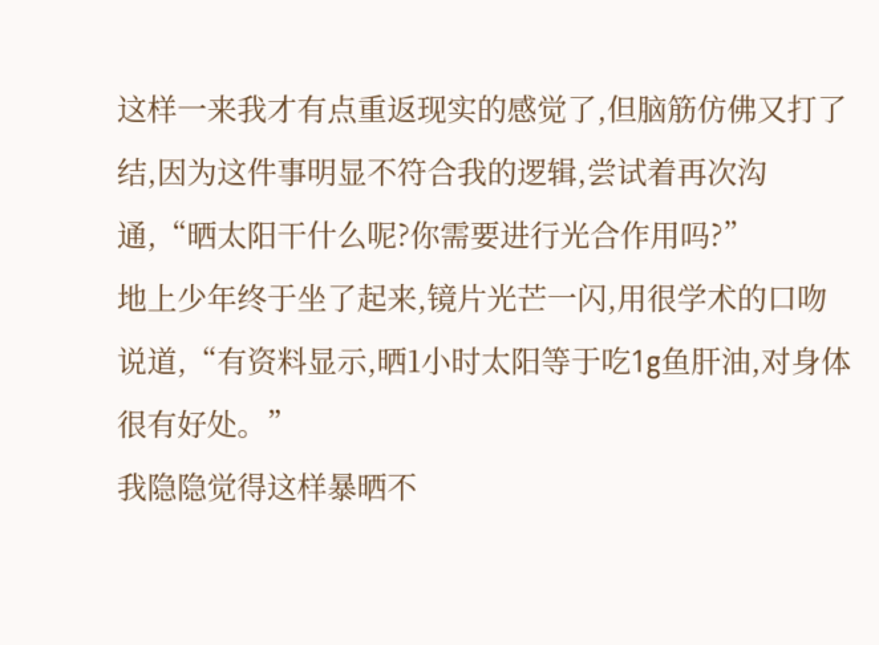这样一来我才有点重返现实的感觉了,但脑筋仿佛又打了结,因为这件事明显不符合我的逻辑,尝试着再次沟通,“晒太阳干什么呢?你需要进行光合作用吗?”
地上少年终于坐了起来,镜片光芒一闪,用很学术的口吻说道,“有资料显示,晒1小时太阳等于吃1g鱼肝油,对身体很有好处。”
我隐隐觉得这样暴晒不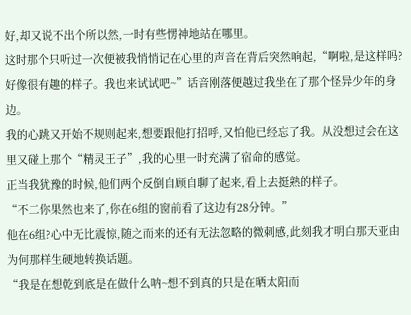好,却又说不出个所以然,一时有些愣神地站在哪里。
这时那个只听过一次便被我悄悄记在心里的声音在背后突然响起,“啊啦,是这样吗?好像很有趣的样子。我也来试试吧~”话音刚落便越过我坐在了那个怪异少年的身边。
我的心跳又开始不规则起来,想要跟他打招呼,又怕他已经忘了我。从没想过会在这里又碰上那个“精灵王子”,我的心里一时充满了宿命的感觉。
正当我犹豫的时候,他们两个反倒自顾自聊了起来,看上去挺熟的样子。
“不二你果然也来了,你在6组的窗前看了这边有28分钟。”
他在6组?心中无比震惊,随之而来的还有无法忽略的微刺感,此刻我才明白那天亚由为何那样生硬地转换话题。
“我是在想乾到底是在做什么呐~想不到真的只是在晒太阳而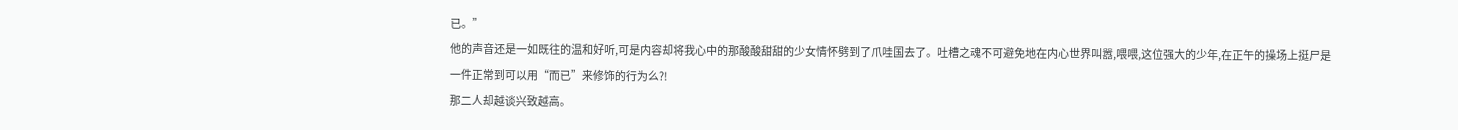已。”
他的声音还是一如既往的温和好听,可是内容却将我心中的那酸酸甜甜的少女情怀劈到了爪哇国去了。吐槽之魂不可避免地在内心世界叫嚣,喂喂,这位强大的少年,在正午的操场上挺尸是一件正常到可以用“而已”来修饰的行为么?!
那二人却越谈兴致越高。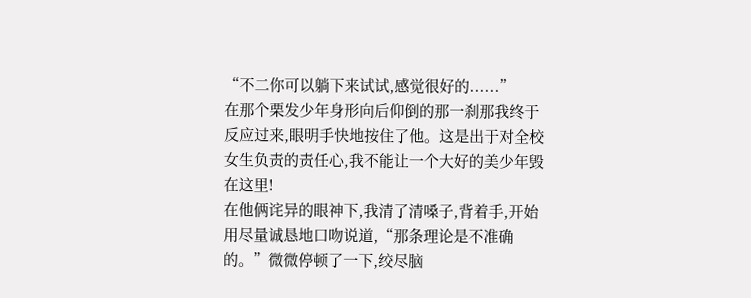“不二你可以躺下来试试,感觉很好的......”
在那个栗发少年身形向后仰倒的那一刹那我终于反应过来,眼明手快地按住了他。这是出于对全校女生负责的责任心,我不能让一个大好的美少年毁在这里!
在他俩诧异的眼神下,我清了清嗓子,背着手,开始用尽量诚恳地口吻说道,“那条理论是不准确的。”微微停顿了一下,绞尽脑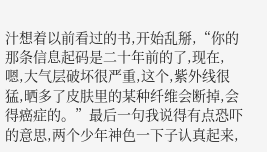汁想着以前看过的书,开始乱掰,“你的那条信息起码是二十年前的了,现在,嗯,大气层破坏很严重,这个,紫外线很猛,晒多了皮肤里的某种纤维会断掉,会得癌症的。”最后一句我说得有点恐吓的意思,两个少年神色一下子认真起来,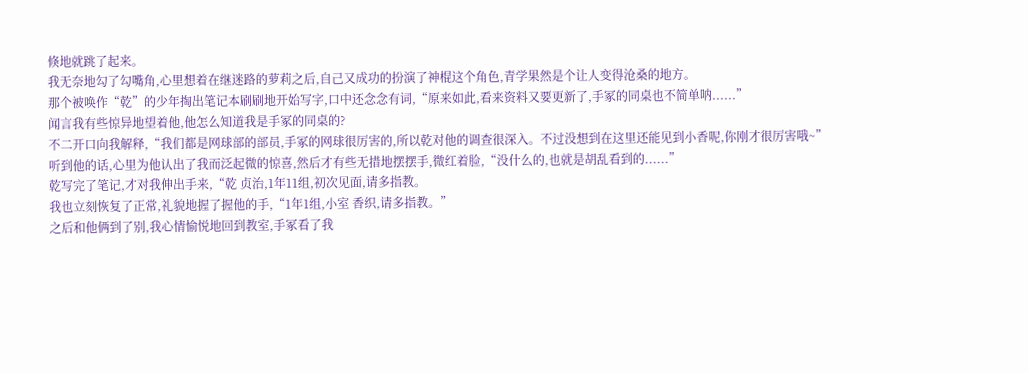倏地就跳了起来。
我无奈地勾了勾嘴角,心里想着在继迷路的萝莉之后,自己又成功的扮演了神棍这个角色,青学果然是个让人变得沧桑的地方。
那个被唤作“乾”的少年掏出笔记本刷刷地开始写字,口中还念念有词,“原来如此,看来资料又要更新了,手冢的同桌也不简单呐......”
闻言我有些惊异地望着他,他怎么知道我是手冢的同桌的?
不二开口向我解释,“我们都是网球部的部员,手冢的网球很厉害的,所以乾对他的调查很深入。不过没想到在这里还能见到小香呢,你刚才很厉害哦~”
听到他的话,心里为他认出了我而泛起微的惊喜,然后才有些无措地摆摆手,微红着脸,“没什么的,也就是胡乱看到的......”
乾写完了笔记,才对我伸出手来,“乾 贞治,1年11组,初次见面,请多指教。
我也立刻恢复了正常,礼貌地握了握他的手,“1年1组,小室 香织,请多指教。”
之后和他俩到了别,我心情愉悦地回到教室,手冢看了我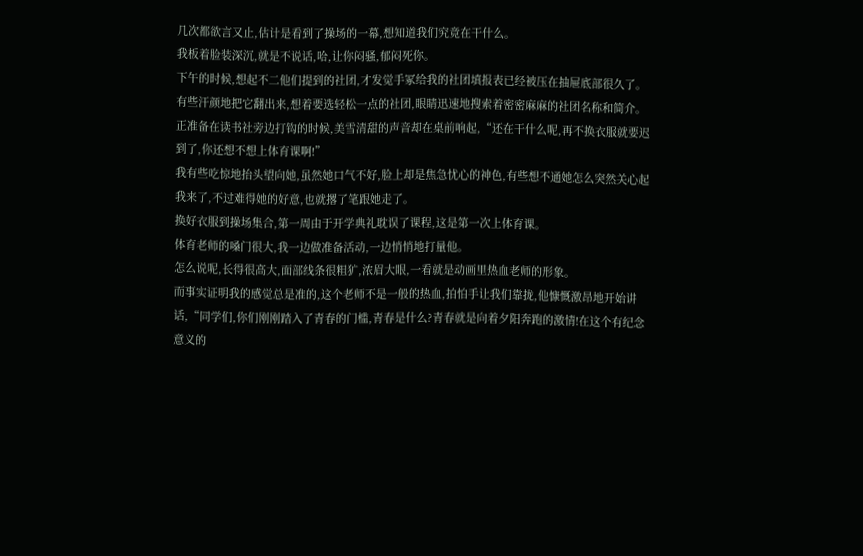几次都欲言又止,估计是看到了操场的一幕,想知道我们究竟在干什么。
我板着脸装深沉,就是不说话,哈,让你闷骚,郁闷死你。
下午的时候,想起不二他们提到的社团,才发觉手冢给我的社团填报表已经被压在抽屉底部很久了。
有些汗颜地把它翻出来,想着要选轻松一点的社团,眼睛迅速地搜索着密密麻麻的社团名称和简介。
正准备在读书社旁边打钩的时候,美雪清甜的声音却在桌前响起,“还在干什么呢,再不换衣服就要迟到了,你还想不想上体育课啊!”
我有些吃惊地抬头望向她,虽然她口气不好,脸上却是焦急忧心的神色,有些想不通她怎么突然关心起我来了,不过难得她的好意,也就撂了笔跟她走了。
换好衣服到操场集合,第一周由于开学典礼耽误了课程,这是第一次上体育课。
体育老师的嗓门很大,我一边做准备活动,一边悄悄地打量他。
怎么说呢,长得很高大,面部线条很粗犷,浓眉大眼,一看就是动画里热血老师的形象。
而事实证明我的感觉总是准的,这个老师不是一般的热血,拍怕手让我们靠拢,他慷慨激昂地开始讲话,“同学们,你们刚刚踏入了青春的门槛,青春是什么?青春就是向着夕阳奔跑的激情!在这个有纪念意义的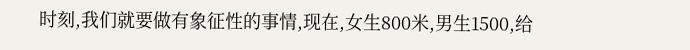时刻,我们就要做有象征性的事情,现在,女生800米,男生1500,给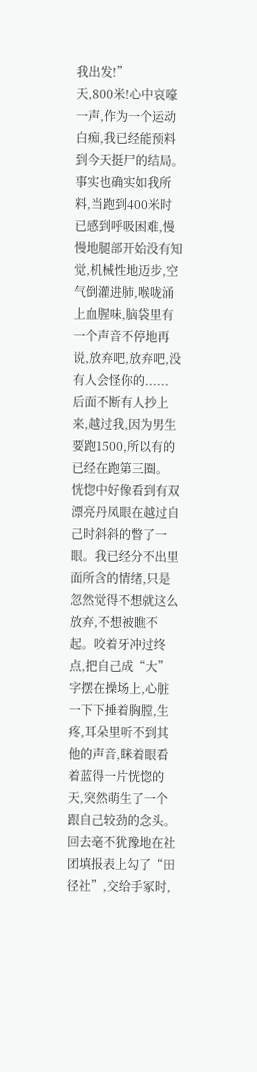我出发!”
天,800米!心中哀嚎一声,作为一个运动白痴,我已经能预料到今天挺尸的结局。
事实也确实如我所料,当跑到400米时已感到呼吸困难,慢慢地腿部开始没有知觉,机械性地迈步,空气倒灌进肺,喉咙涌上血腥味,脑袋里有一个声音不停地再说,放弃吧,放弃吧,没有人会怪你的......
后面不断有人抄上来,越过我,因为男生要跑1500,所以有的已经在跑第三圈。
恍惚中好像看到有双漂亮丹凤眼在越过自己时斜斜的瞥了一眼。我已经分不出里面所含的情绪,只是忽然觉得不想就这么放弃,不想被瞧不起。咬着牙冲过终点,把自己成“大”字摆在操场上,心脏一下下捶着胸膛,生疼,耳朵里听不到其他的声音,眯着眼看着蓝得一片恍惚的天,突然萌生了一个跟自己较劲的念头。
回去毫不犹豫地在社团填报表上勾了“田径社”,交给手冢时,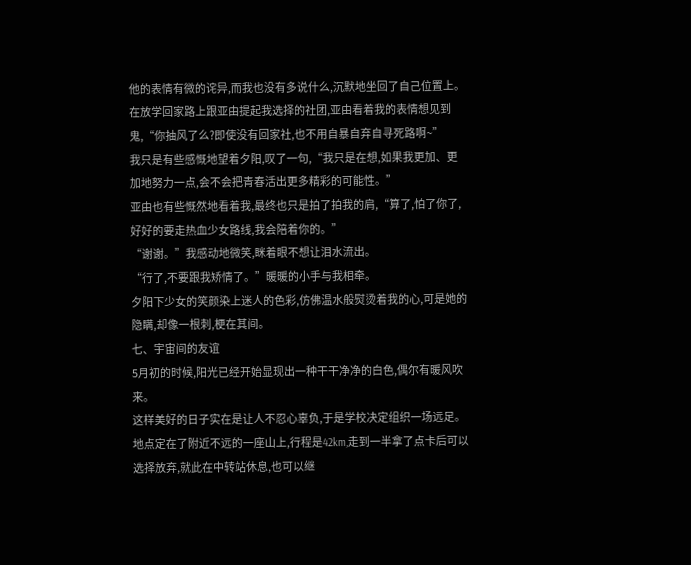他的表情有微的诧异,而我也没有多说什么,沉默地坐回了自己位置上。
在放学回家路上跟亚由提起我选择的社团,亚由看着我的表情想见到鬼,“你抽风了么?即使没有回家社,也不用自暴自弃自寻死路啊~”
我只是有些感慨地望着夕阳,叹了一句,“我只是在想,如果我更加、更加地努力一点,会不会把青春活出更多精彩的可能性。”
亚由也有些慨然地看着我,最终也只是拍了拍我的肩,“算了,怕了你了,好好的要走热血少女路线,我会陪着你的。”
“谢谢。”我感动地微笑,眯着眼不想让泪水流出。
“行了,不要跟我矫情了。”暖暖的小手与我相牵。
夕阳下少女的笑颜染上迷人的色彩,仿佛温水般熨烫着我的心,可是她的隐瞒,却像一根刺,梗在其间。
七、宇宙间的友谊
5月初的时候,阳光已经开始显现出一种干干净净的白色,偶尔有暖风吹来。
这样美好的日子实在是让人不忍心辜负,于是学校决定组织一场远足。
地点定在了附近不远的一座山上,行程是42km,走到一半拿了点卡后可以选择放弃,就此在中转站休息,也可以继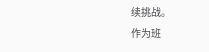续挑战。
作为班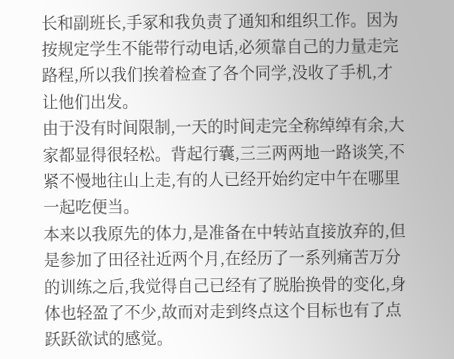长和副班长,手冢和我负责了通知和组织工作。因为按规定学生不能带行动电话,必须靠自己的力量走完路程,所以我们挨着检查了各个同学,没收了手机,才让他们出发。
由于没有时间限制,一天的时间走完全称绰绰有余,大家都显得很轻松。背起行囊,三三两两地一路谈笑,不紧不慢地往山上走,有的人已经开始约定中午在哪里一起吃便当。
本来以我原先的体力,是准备在中转站直接放弃的,但是参加了田径社近两个月,在经历了一系列痛苦万分的训练之后,我觉得自己已经有了脱胎换骨的变化,身体也轻盈了不少,故而对走到终点这个目标也有了点跃跃欲试的感觉。